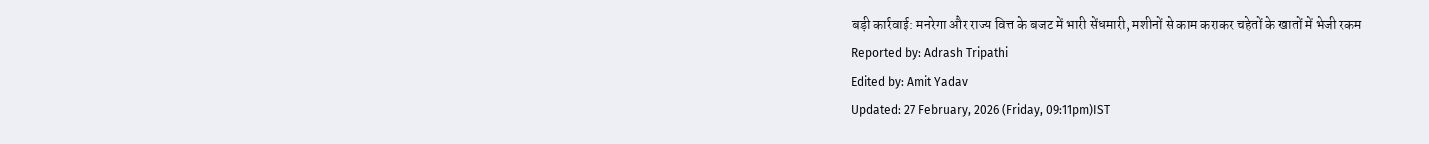बड़ी कार्रवाई: मनरेगा और राज्य वित्त के बजट में भारी सेंधमारी, मशीनों से काम कराकर चहेतों के खातों में भेजी रकम
Reported by: Adrash Tripathi
Edited by: Amit Yadav
Updated: 27 February, 2026 (Friday, 09:11pm)IST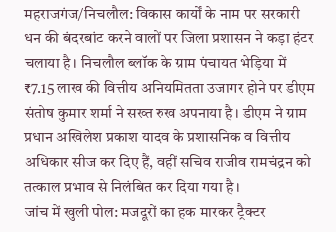महराजगंज/निचलौल: विकास कार्यों के नाम पर सरकारी धन की बंदरबांट करने वालों पर जिला प्रशासन ने कड़ा हंटर चलाया है। निचलौल ब्लॉक के ग्राम पंचायत भेड़िया में ₹7.15 लाख की वित्तीय अनियमितता उजागर होने पर डीएम संतोष कुमार शर्मा ने सख्त रुख अपनाया है। डीएम ने ग्राम प्रधान अखिलेश प्रकाश यादव के प्रशासनिक व वित्तीय अधिकार सीज कर दिए हैं, वहीं सचिव राजीव रामचंद्रन को तत्काल प्रभाव से निलंबित कर दिया गया है।
जांच में खुली पोल: मजदूरों का हक मारकर ट्रैक्टर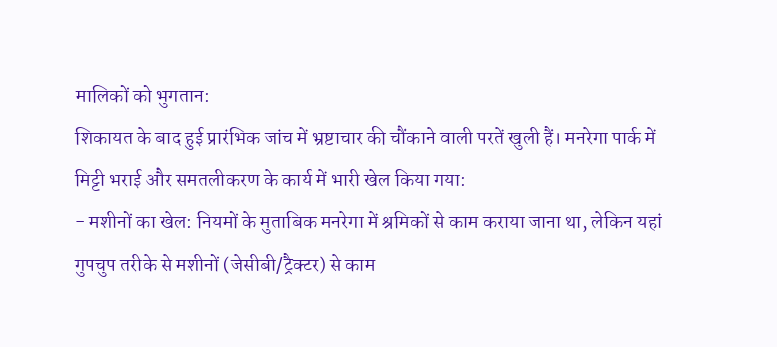मालिकों को भुगतान:
शिकायत के बाद हुई प्रारंभिक जांच में भ्रष्टाचार की चौंकाने वाली परतें खुली हैं। मनरेगा पार्क में मिट्टी भराई और समतलीकरण के कार्य में भारी खेल किया गया:
- मशीनों का खेल: नियमों के मुताबिक मनरेगा में श्रमिकों से काम कराया जाना था, लेकिन यहां गुपचुप तरीके से मशीनों (जेसीबी/ट्रैक्टर) से काम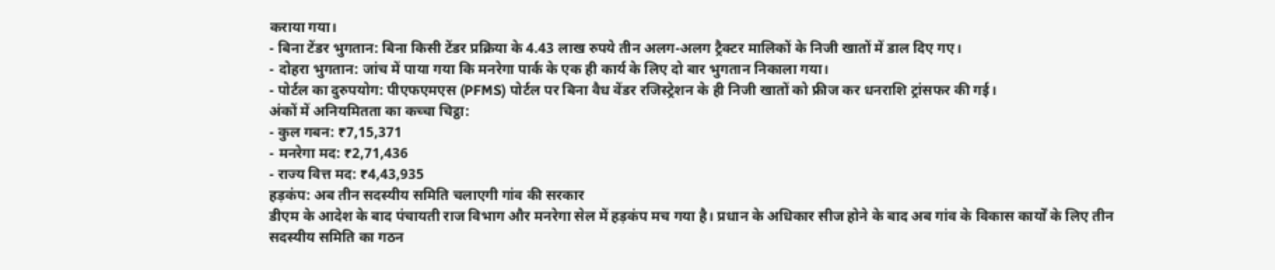कराया गया।
- बिना टेंडर भुगतान: बिना किसी टेंडर प्रक्रिया के 4.43 लाख रुपये तीन अलग-अलग ट्रैक्टर मालिकों के निजी खातों में डाल दिए गए।
- दोहरा भुगतान: जांच में पाया गया कि मनरेगा पार्क के एक ही कार्य के लिए दो बार भुगतान निकाला गया।
- पोर्टल का दुरुपयोग: पीएफएमएस (PFMS) पोर्टल पर बिना वैध वेंडर रजिस्ट्रेशन के ही निजी खातों को फ्रीज कर धनराशि ट्रांसफर की गई।
अंकों में अनियमितता का कच्चा चिट्ठा:
- कुल गबन: ₹7,15,371
- मनरेगा मद: ₹2,71,436
- राज्य वित्त मद: ₹4,43,935
हड़कंप: अब तीन सदस्यीय समिति चलाएगी गांव की सरकार
डीएम के आदेश के बाद पंचायती राज विभाग और मनरेगा सेल में हड़कंप मच गया है। प्रधान के अधिकार सीज होने के बाद अब गांव के विकास कार्यों के लिए तीन सदस्यीय समिति का गठन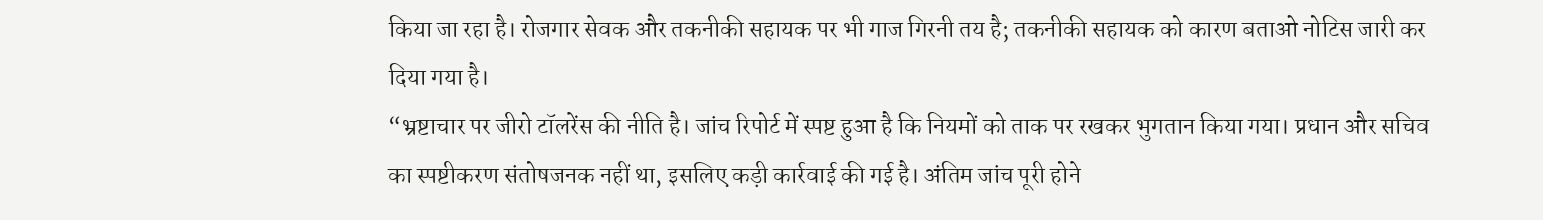किया जा रहा है। रोजगार सेवक और तकनीकी सहायक पर भी गाज गिरनी तय है; तकनीकी सहायक को कारण बताओ नोटिस जारी कर दिया गया है।
“भ्रष्टाचार पर जीरो टॉलरेंस की नीति है। जांच रिपोर्ट में स्पष्ट हुआ है कि नियमों को ताक पर रखकर भुगतान किया गया। प्रधान और सचिव का स्पष्टीकरण संतोषजनक नहीं था, इसलिए कड़ी कार्रवाई की गई है। अंतिम जांच पूरी होने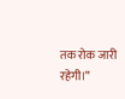तक रोक जारी रहेगी।”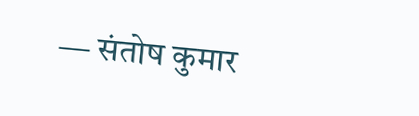— संतोष कुमार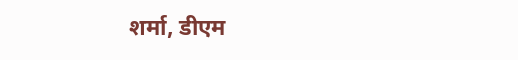शर्मा, डीएम